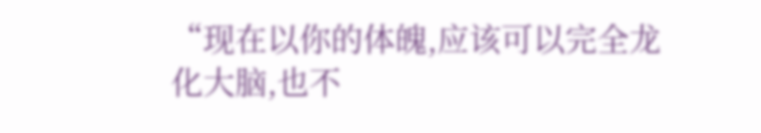“现在以你的体魄,应该可以完全龙化大脑,也不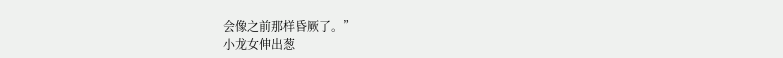会像之前那样昏厥了。”
小龙女伸出葱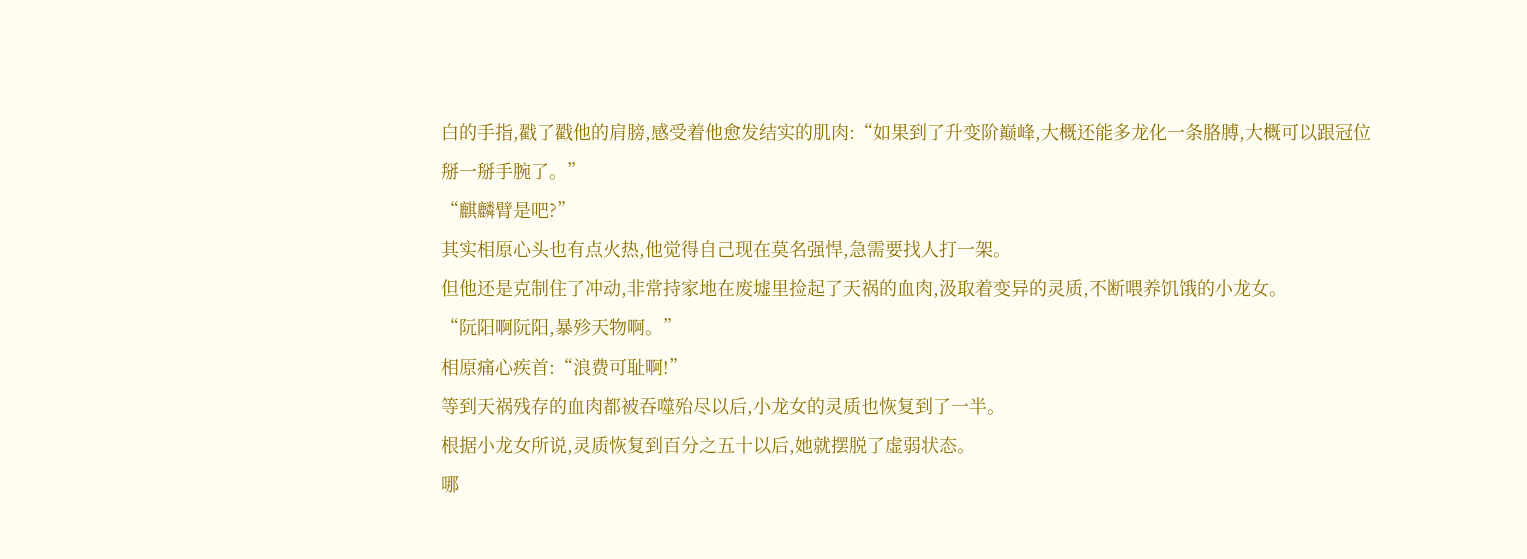白的手指,戳了戳他的肩膀,感受着他愈发结实的肌肉:“如果到了升变阶巅峰,大概还能多龙化一条胳膊,大概可以跟冠位掰一掰手腕了。”
“麒麟臂是吧?”
其实相原心头也有点火热,他觉得自己现在莫名强悍,急需要找人打一架。
但他还是克制住了冲动,非常持家地在废墟里捡起了天祸的血肉,汲取着变异的灵质,不断喂养饥饿的小龙女。
“阮阳啊阮阳,暴殄天物啊。”
相原痛心疾首:“浪费可耻啊!”
等到天祸残存的血肉都被吞噬殆尽以后,小龙女的灵质也恢复到了一半。
根据小龙女所说,灵质恢复到百分之五十以后,她就摆脱了虚弱状态。
哪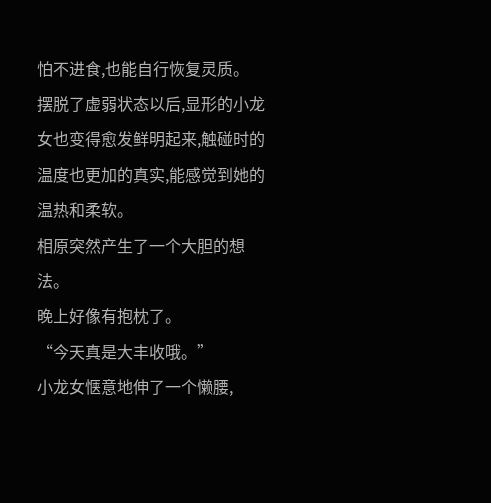怕不进食,也能自行恢复灵质。
摆脱了虚弱状态以后,显形的小龙女也变得愈发鲜明起来,触碰时的温度也更加的真实,能感觉到她的温热和柔软。
相原突然产生了一个大胆的想法。
晚上好像有抱枕了。
“今天真是大丰收哦。”
小龙女惬意地伸了一个懒腰,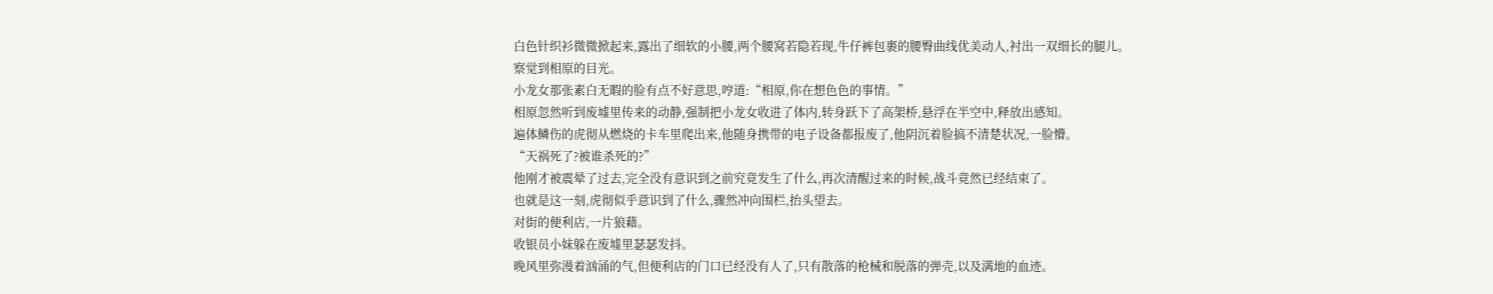白色针织衫微微掀起来,露出了细软的小腰,两个腰窝若隐若现,牛仔裤包裹的腰臀曲线优美动人,衬出一双细长的腿儿。
察觉到相原的目光。
小龙女那张素白无暇的脸有点不好意思,哼道:“相原,你在想色色的事情。”
相原忽然听到废墟里传来的动静,强制把小龙女收进了体内,转身跃下了高架桥,悬浮在半空中,释放出感知。
遍体鳞伤的虎彻从燃烧的卡车里爬出来,他随身携带的电子设备都报废了,他阴沉着脸搞不清楚状况,一脸懵。
“天祸死了?被谁杀死的?”
他刚才被震晕了过去,完全没有意识到之前究竟发生了什么,再次清醒过来的时候,战斗竟然已经结束了。
也就是这一刻,虎彻似乎意识到了什么,骤然冲向围栏,抬头望去。
对街的便利店,一片狼藉。
收银员小妹躲在废墟里瑟瑟发抖。
晚风里弥漫着汹涌的气,但便利店的门口已经没有人了,只有散落的枪械和脱落的弹壳,以及满地的血迹。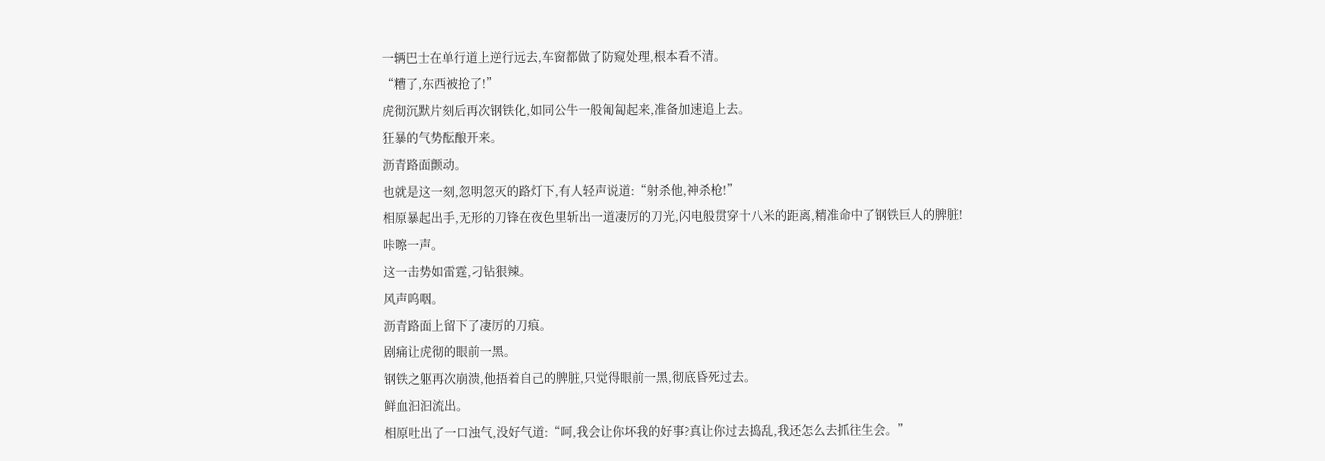一辆巴士在单行道上逆行远去,车窗都做了防窥处理,根本看不清。
“糟了,东西被抢了!”
虎彻沉默片刻后再次钢铁化,如同公牛一般匍匐起来,准备加速追上去。
狂暴的气势酝酿开来。
沥青路面颤动。
也就是这一刻,忽明忽灭的路灯下,有人轻声说道:“射杀他,神杀枪!”
相原暴起出手,无形的刀锋在夜色里斩出一道凄厉的刀光,闪电般贯穿十八米的距离,精准命中了钢铁巨人的脾脏!
咔嚓一声。
这一击势如雷霆,刁钻狠辣。
风声呜咽。
沥青路面上留下了凄厉的刀痕。
剧痛让虎彻的眼前一黑。
钢铁之躯再次崩溃,他捂着自己的脾脏,只觉得眼前一黑,彻底昏死过去。
鲜血汩汩流出。
相原吐出了一口浊气,没好气道:“呵,我会让你坏我的好事?真让你过去捣乱,我还怎么去抓往生会。”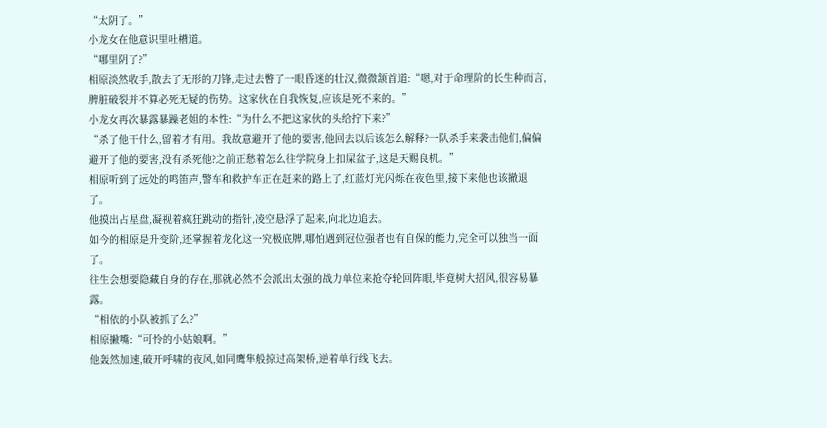“太阴了。”
小龙女在他意识里吐槽道。
“哪里阴了?”
相原淡然收手,散去了无形的刀锋,走过去瞥了一眼昏迷的壮汉,微微颔首道:“嗯,对于命理阶的长生种而言,脾脏破裂并不算必死无疑的伤势。这家伙在自我恢复,应该是死不来的。”
小龙女再次暴露暴躁老姐的本性:“为什么不把这家伙的头给拧下来?”
“杀了他干什么,留着才有用。我故意避开了他的要害,他回去以后该怎么解释?一队杀手来袭击他们,偏偏避开了他的要害,没有杀死他?之前正愁着怎么往学院身上扣屎盆子,这是天赐良机。”
相原听到了远处的鸣笛声,警车和救护车正在赶来的路上了,红蓝灯光闪烁在夜色里,接下来他也该撤退了。
他摸出占星盘,凝视着疯狂跳动的指针,凌空悬浮了起来,向北边追去。
如今的相原是升变阶,还掌握着龙化这一究极底牌,哪怕遇到冠位强者也有自保的能力,完全可以独当一面了。
往生会想要隐藏自身的存在,那就必然不会派出太强的战力单位来抢夺轮回阵眼,毕竟树大招风,很容易暴露。
“相依的小队被抓了么?”
相原撇嘴:“可怜的小姑娘啊。”
他轰然加速,破开呼啸的夜风,如同鹰隼般掠过高架桥,逆着单行线飞去。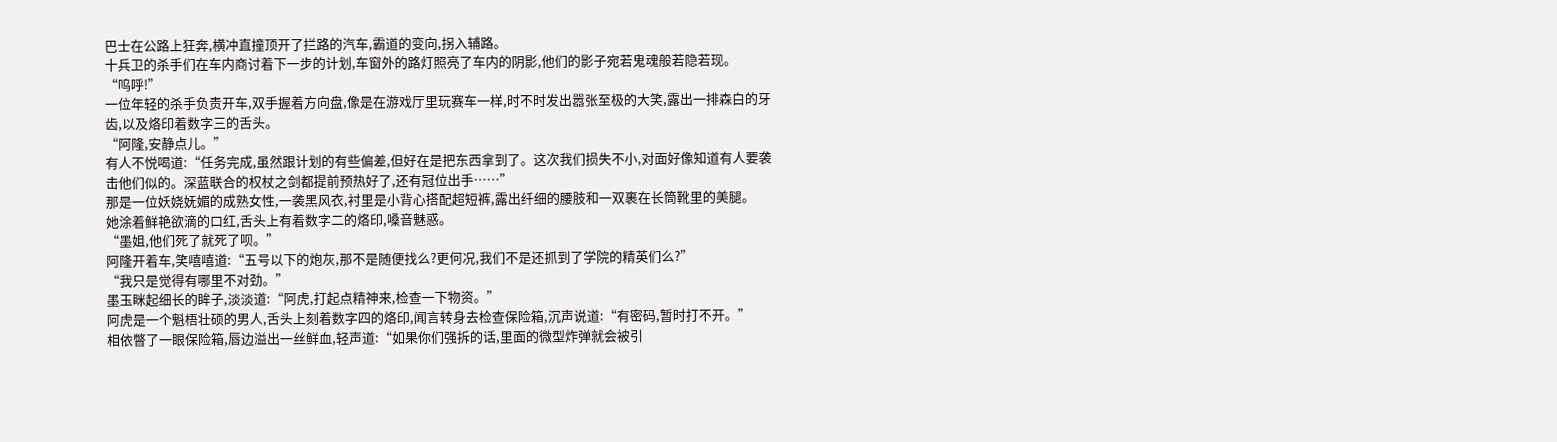巴士在公路上狂奔,横冲直撞顶开了拦路的汽车,霸道的变向,拐入辅路。
十兵卫的杀手们在车内商讨着下一步的计划,车窗外的路灯照亮了车内的阴影,他们的影子宛若鬼魂般若隐若现。
“呜呼!”
一位年轻的杀手负责开车,双手握着方向盘,像是在游戏厅里玩赛车一样,时不时发出嚣张至极的大笑,露出一排森白的牙齿,以及烙印着数字三的舌头。
“阿隆,安静点儿。”
有人不悦喝道:“任务完成,虽然跟计划的有些偏差,但好在是把东西拿到了。这次我们损失不小,对面好像知道有人要袭击他们似的。深蓝联合的权杖之剑都提前预热好了,还有冠位出手……”
那是一位妖娆妩媚的成熟女性,一袭黑风衣,衬里是小背心搭配超短裤,露出纤细的腰肢和一双裹在长筒靴里的美腿。
她涂着鲜艳欲滴的口红,舌头上有着数字二的烙印,嗓音魅惑。
“墨姐,他们死了就死了呗。”
阿隆开着车,笑嘻嘻道:“五号以下的炮灰,那不是随便找么?更何况,我们不是还抓到了学院的精英们么?”
“我只是觉得有哪里不对劲。”
墨玉眯起细长的眸子,淡淡道:“阿虎,打起点精神来,检查一下物资。”
阿虎是一个魁梧壮硕的男人,舌头上刻着数字四的烙印,闻言转身去检查保险箱,沉声说道:“有密码,暂时打不开。”
相依瞥了一眼保险箱,唇边溢出一丝鲜血,轻声道:“如果你们强拆的话,里面的微型炸弹就会被引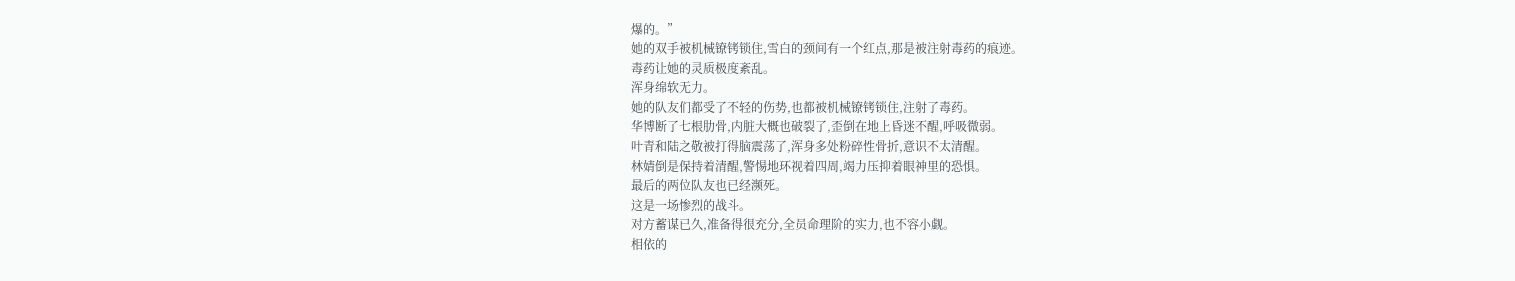爆的。”
她的双手被机械镣铐锁住,雪白的颈间有一个红点,那是被注射毒药的痕迹。
毒药让她的灵质极度紊乱。
浑身绵软无力。
她的队友们都受了不轻的伤势,也都被机械镣铐锁住,注射了毒药。
华博断了七根肋骨,内脏大概也破裂了,歪倒在地上昏迷不醒,呼吸微弱。
叶青和陆之敬被打得脑震荡了,浑身多处粉碎性骨折,意识不太清醒。
林婧倒是保持着清醒,警惕地环视着四周,竭力压抑着眼神里的恐惧。
最后的两位队友也已经濒死。
这是一场惨烈的战斗。
对方蓄谋已久,准备得很充分,全员命理阶的实力,也不容小觑。
相依的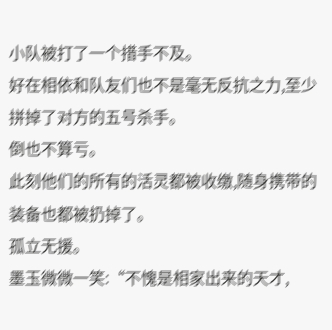小队被打了一个措手不及。
好在相依和队友们也不是毫无反抗之力,至少拼掉了对方的五号杀手。
倒也不算亏。
此刻他们的所有的活灵都被收缴,随身携带的装备也都被扔掉了。
孤立无援。
墨玉微微一笑:“不愧是相家出来的天才,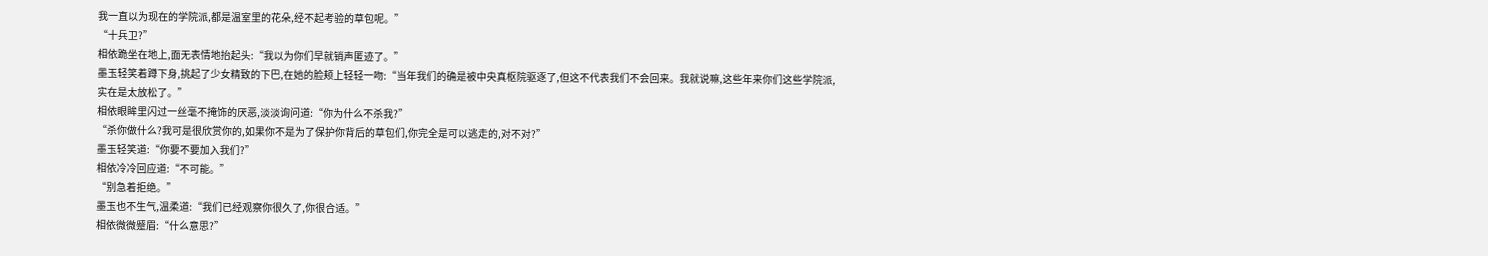我一直以为现在的学院派,都是温室里的花朵,经不起考验的草包呢。”
“十兵卫?”
相依跪坐在地上,面无表情地抬起头:“我以为你们早就销声匿迹了。”
墨玉轻笑着蹲下身,挑起了少女精致的下巴,在她的脸颊上轻轻一吻:“当年我们的确是被中央真枢院驱逐了,但这不代表我们不会回来。我就说嘛,这些年来你们这些学院派,实在是太放松了。”
相依眼眸里闪过一丝毫不掩饰的厌恶,淡淡询问道:“你为什么不杀我?”
“杀你做什么?我可是很欣赏你的,如果你不是为了保护你背后的草包们,你完全是可以逃走的,对不对?”
墨玉轻笑道:“你要不要加入我们?”
相依冷冷回应道:“不可能。”
“别急着拒绝。”
墨玉也不生气,温柔道:“我们已经观察你很久了,你很合适。”
相依微微蹙眉:“什么意思?”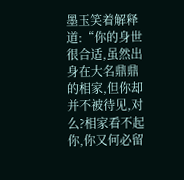墨玉笑着解释道:“你的身世很合适,虽然出身在大名鼎鼎的相家,但你却并不被待见,对么?相家看不起你,你又何必留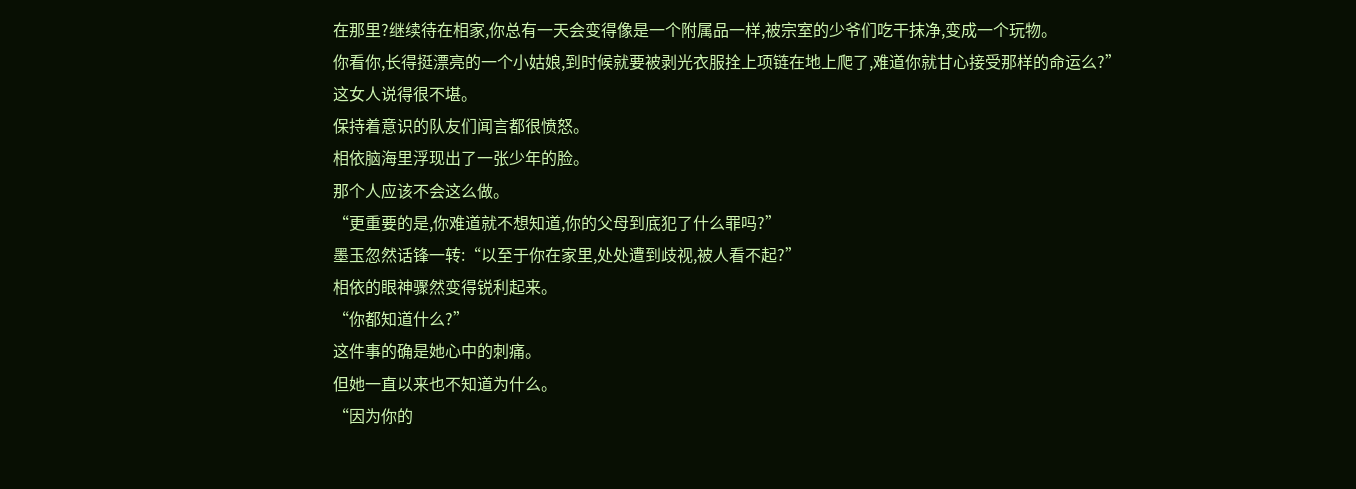在那里?继续待在相家,你总有一天会变得像是一个附属品一样,被宗室的少爷们吃干抹净,变成一个玩物。
你看你,长得挺漂亮的一个小姑娘,到时候就要被剥光衣服拴上项链在地上爬了,难道你就甘心接受那样的命运么?”
这女人说得很不堪。
保持着意识的队友们闻言都很愤怒。
相依脑海里浮现出了一张少年的脸。
那个人应该不会这么做。
“更重要的是,你难道就不想知道,你的父母到底犯了什么罪吗?”
墨玉忽然话锋一转:“以至于你在家里,处处遭到歧视,被人看不起?”
相依的眼神骤然变得锐利起来。
“你都知道什么?”
这件事的确是她心中的刺痛。
但她一直以来也不知道为什么。
“因为你的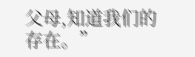父母,知道我们的存在。”